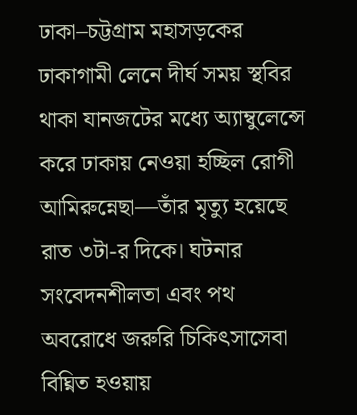ঢাকা–চট্টগ্রাম মহাসড়কের ঢাকাগামী লেনে দীর্ঘ সময় স্থবির থাকা যানজটের মধ্যে অ্যাম্বুলেন্সে করে ঢাকায় নেওয়া হচ্ছিল রোগী আমিরুন্নেছা—তাঁর মৃত্যু হয়েছে রাত ৩টা-র দিকে। ঘটনার সংবেদনশীলতা এবং পথ অবরোধে জরুরি চিকিৎসাসেবা বিঘ্নিত হওয়ায়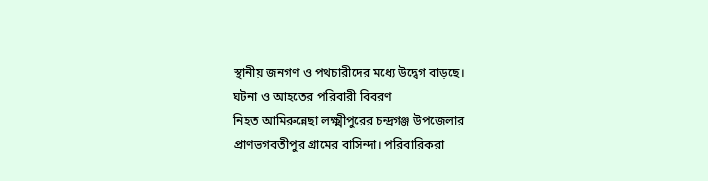স্থানীয় জনগণ ও পথচারীদের মধ্যে উদ্বেগ বাড়ছে।
ঘটনা ও আহতের পরিবারী বিবরণ
নিহত আমিরুন্নেছা লক্ষ্মীপুরের চন্দ্রগঞ্জ উপজেলার প্রাণভগবতীপুর গ্রামের বাসিন্দা। পরিবারিকরা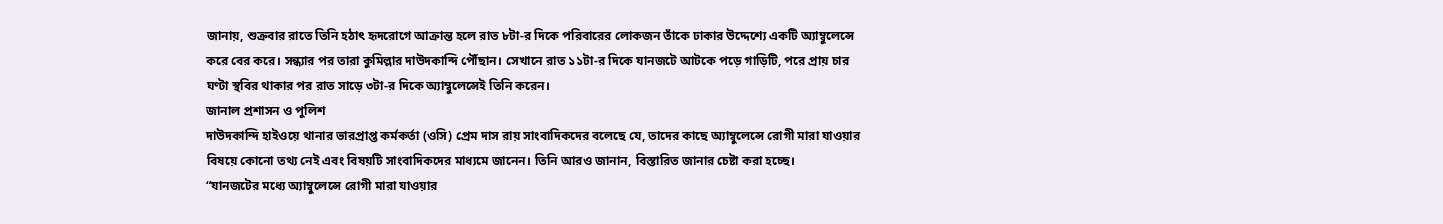জানায়, শুক্রবার রাতে তিনি হঠাৎ হৃদরোগে আক্রান্ত হলে রাত ৮টা-র দিকে পরিবারের লোকজন তাঁকে ঢাকার উদ্দেশ্যে একটি অ্যাম্বুলেন্সে করে বের করে। সন্ধ্যার পর তারা কুমিল্লার দাউদকান্দি পৌঁছান। সেখানে রাত ১১টা-র দিকে যানজটে আটকে পড়ে গাড়িটি, পরে প্রায় চার ঘণ্টা স্থবির থাকার পর রাত সাড়ে ৩টা-র দিকে অ্যাম্বুলেন্সেই তিনি করেন।
জানাল প্রশাসন ও পুলিশ
দাউদকান্দি হাইওয়ে থানার ভারপ্রাপ্ত কর্মকর্তা (ওসি) প্রেম দাস রায় সাংবাদিকদের বলেছে যে, তাদের কাছে অ্যাম্বুলেন্সে রোগী মারা যাওয়ার বিষয়ে কোনো তথ্য নেই এবং বিষয়টি সাংবাদিকদের মাধ্যমে জানেন। তিনি আরও জানান, বিস্তারিত জানার চেষ্টা করা হচ্ছে।
“যানজটের মধ্যে অ্যাম্বুলেন্সে রোগী মারা যাওয়ার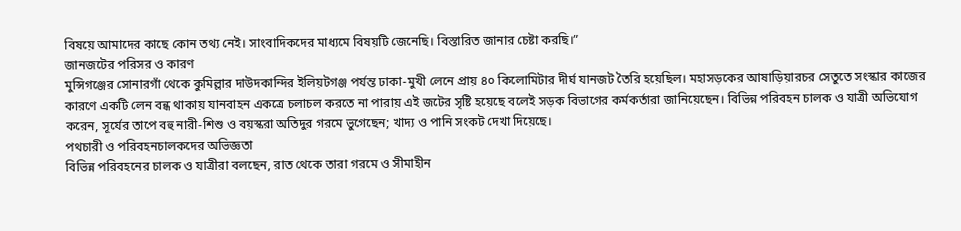বিষয়ে আমাদের কাছে কোন তথ্য নেই। সাংবাদিকদের মাধ্যমে বিষয়টি জেনেছি। বিস্তারিত জানার চেষ্টা করছি।”
জানজটের পরিসর ও কারণ
মুন্সিগঞ্জের সোনারগাঁ থেকে কুমিল্লার দাউদকান্দির ইলিয়টগঞ্জ পর্যন্ত ঢাকা-মুখী লেনে প্রায় ৪০ কিলোমিটার দীর্ঘ যানজট তৈরি হয়েছিল। মহাসড়কের আষাড়িয়ারচর সেতুতে সংস্কার কাজের কারণে একটি লেন বন্ধ থাকায় যানবাহন একত্রে চলাচল করতে না পারায় এই জটের সৃষ্টি হয়েছে বলেই সড়ক বিভাগের কর্মকর্তারা জানিয়েছেন। বিভিন্ন পরিবহন চালক ও যাত্রী অভিযোগ করেন, সূর্যের তাপে বহু নারী-শিশু ও বয়স্করা অতিদুর গরমে ভুগেছেন; খাদ্য ও পানি সংকট দেখা দিয়েছে।
পথচারী ও পরিবহনচালকদের অভিজ্ঞতা
বিভিন্ন পরিবহনের চালক ও যাত্রীরা বলছেন, রাত থেকে তারা গরমে ও সীমাহীন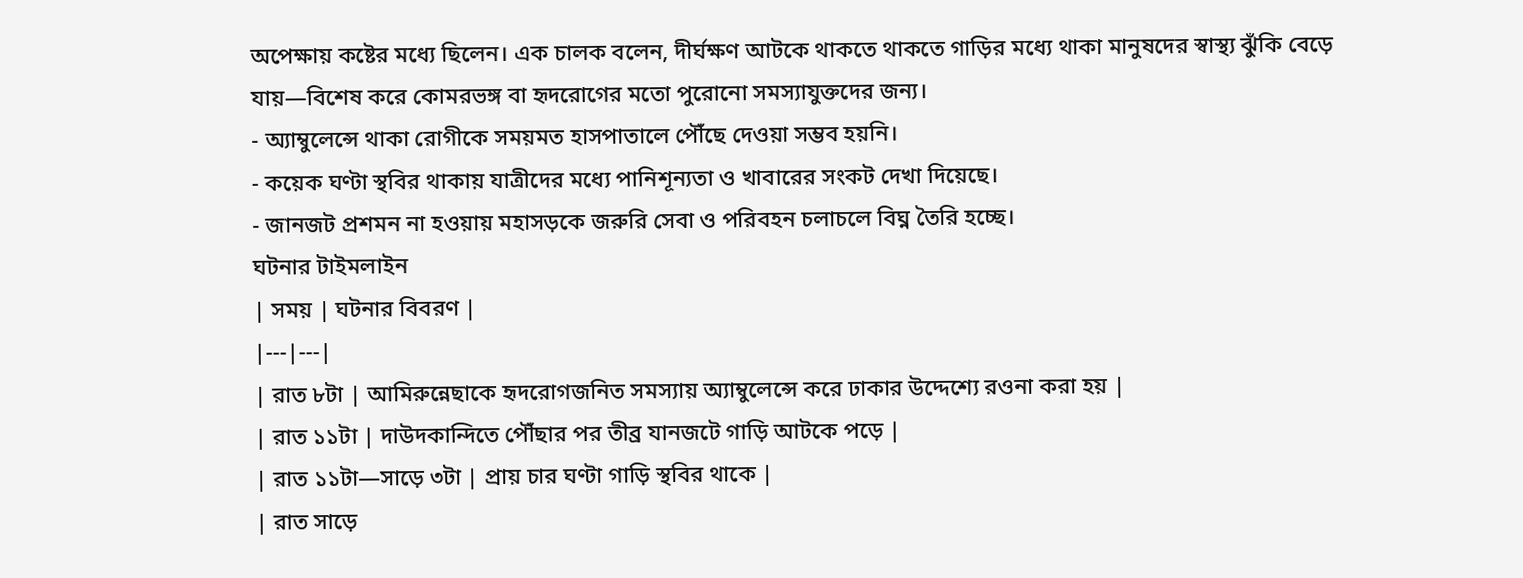অপেক্ষায় কষ্টের মধ্যে ছিলেন। এক চালক বলেন, দীর্ঘক্ষণ আটকে থাকতে থাকতে গাড়ির মধ্যে থাকা মানুষদের স্বাস্থ্য ঝুঁকি বেড়ে যায়—বিশেষ করে কোমরভঙ্গ বা হৃদরোগের মতো পুরোনো সমস্যাযুক্তদের জন্য।
- অ্যাম্বুলেন্সে থাকা রোগীকে সময়মত হাসপাতালে পৌঁছে দেওয়া সম্ভব হয়নি।
- কয়েক ঘণ্টা স্থবির থাকায় যাত্রীদের মধ্যে পানিশূন্যতা ও খাবারের সংকট দেখা দিয়েছে।
- জানজট প্রশমন না হওয়ায় মহাসড়কে জরুরি সেবা ও পরিবহন চলাচলে বিঘ্ন তৈরি হচ্ছে।
ঘটনার টাইমলাইন
| সময় | ঘটনার বিবরণ |
|---|---|
| রাত ৮টা | আমিরুন্নেছাকে হৃদরোগজনিত সমস্যায় অ্যাম্বুলেন্সে করে ঢাকার উদ্দেশ্যে রওনা করা হয় |
| রাত ১১টা | দাউদকান্দিতে পৌঁছার পর তীব্র যানজটে গাড়ি আটকে পড়ে |
| রাত ১১টা—সাড়ে ৩টা | প্রায় চার ঘণ্টা গাড়ি স্থবির থাকে |
| রাত সাড়ে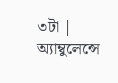৩টা | অ্যাম্বুলেন্সে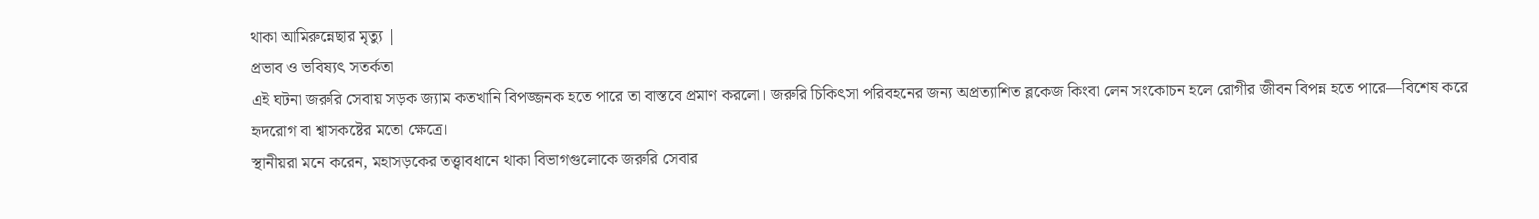থাকা আমিরুন্নেছার মৃত্যু |
প্রভাব ও ভবিষ্যৎ সতর্কতা
এই ঘটনা জরুরি সেবায় সড়ক জ্যাম কতখানি বিপজ্জনক হতে পারে তা বাস্তবে প্রমাণ করলো। জরুরি চিকিৎসা পরিবহনের জন্য অপ্রত্যাশিত ব্লকেজ কিংবা লেন সংকোচন হলে রোগীর জীবন বিপন্ন হতে পারে—বিশেষ করে হৃদরোগ বা শ্বাসকষ্টের মতো ক্ষেত্রে।
স্থানীয়রা মনে করেন, মহাসড়কের তত্ত্বাবধানে থাকা বিভাগগুলোকে জরুরি সেবার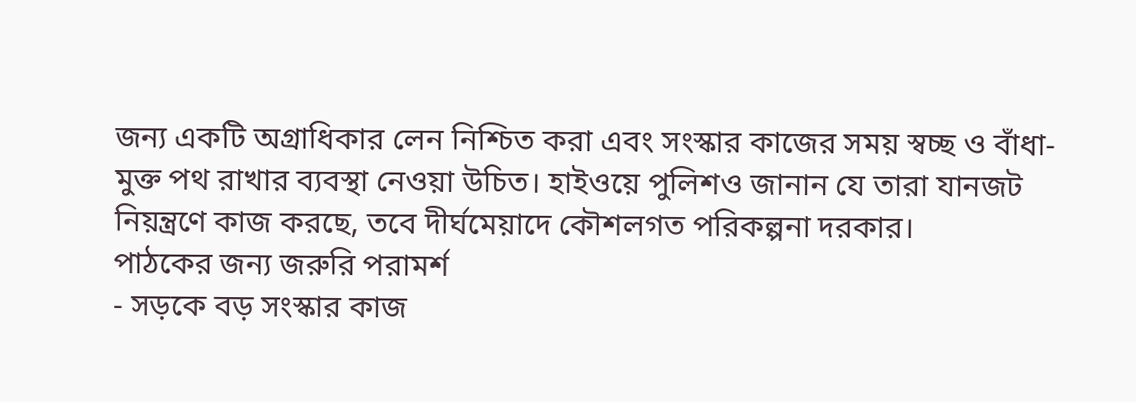জন্য একটি অগ্রাধিকার লেন নিশ্চিত করা এবং সংস্কার কাজের সময় স্বচ্ছ ও বাঁধা-মুক্ত পথ রাখার ব্যবস্থা নেওয়া উচিত। হাইওয়ে পুলিশও জানান যে তারা যানজট নিয়ন্ত্রণে কাজ করছে, তবে দীর্ঘমেয়াদে কৌশলগত পরিকল্পনা দরকার।
পাঠকের জন্য জরুরি পরামর্শ
- সড়কে বড় সংস্কার কাজ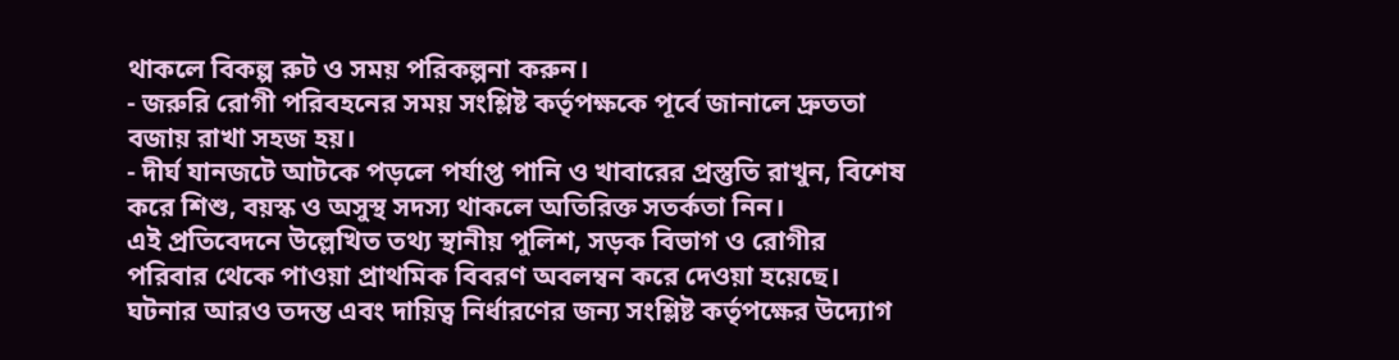থাকলে বিকল্প রুট ও সময় পরিকল্পনা করুন।
- জরুরি রোগী পরিবহনের সময় সংশ্লিষ্ট কর্তৃপক্ষকে পূর্বে জানালে দ্রুততা বজায় রাখা সহজ হয়।
- দীর্ঘ যানজটে আটকে পড়লে পর্যাপ্ত পানি ও খাবারের প্রস্তুতি রাখুন, বিশেষ করে শিশু, বয়স্ক ও অসুস্থ সদস্য থাকলে অতিরিক্ত সতর্কতা নিন।
এই প্রতিবেদনে উল্লেখিত তথ্য স্থানীয় পুলিশ, সড়ক বিভাগ ও রোগীর পরিবার থেকে পাওয়া প্রাথমিক বিবরণ অবলম্বন করে দেওয়া হয়েছে। ঘটনার আরও তদন্ত এবং দায়িত্ব নির্ধারণের জন্য সংশ্লিষ্ট কর্তৃপক্ষের উদ্যোগ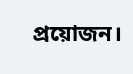প্রয়োজন।